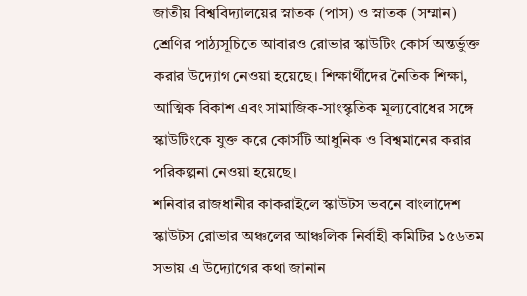জাতীয় বিশ্ববিদ্যালয়ের স্নাতক (পাস) ও স্নাতক (সম্মান) শ্রেণির পাঠ্যসূচিতে আবারও রোভার স্কাউটিং কোর্স অন্তর্ভুক্ত করার উদ্যোগ নেওয়া হয়েছে। শিক্ষার্থীদের নৈতিক শিক্ষা, আত্মিক বিকাশ এবং সামাজিক-সাংস্কৃতিক মূল্যবোধের সঙ্গে স্কাউটিংকে যুক্ত করে কোর্সটি আধুনিক ও বিশ্বমানের করার পরিকল্পনা নেওয়া হয়েছে।
শনিবার রাজধানীর কাকরাইলে স্কাউটস ভবনে বাংলাদেশ স্কাউটস রোভার অঞ্চলের আঞ্চলিক নির্বাহী কমিটির ১৫৬তম সভায় এ উদ্যোগের কথা জানান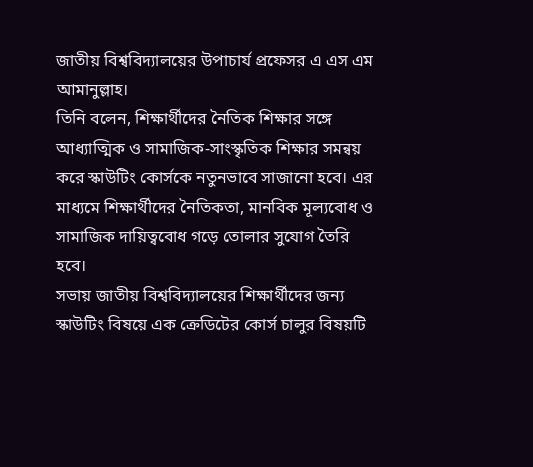জাতীয় বিশ্ববিদ্যালয়ের উপাচার্য প্রফেসর এ এস এম আমানুল্লাহ।
তিনি বলেন, শিক্ষার্থীদের নৈতিক শিক্ষার সঙ্গে আধ্যাত্মিক ও সামাজিক-সাংস্কৃতিক শিক্ষার সমন্বয় করে স্কাউটিং কোর্সকে নতুনভাবে সাজানো হবে। এর মাধ্যমে শিক্ষার্থীদের নৈতিকতা, মানবিক মূল্যবোধ ও সামাজিক দায়িত্ববোধ গড়ে তোলার সুযোগ তৈরি হবে।
সভায় জাতীয় বিশ্ববিদ্যালয়ের শিক্ষার্থীদের জন্য স্কাউটিং বিষয়ে এক ক্রেডিটের কোর্স চালুর বিষয়টি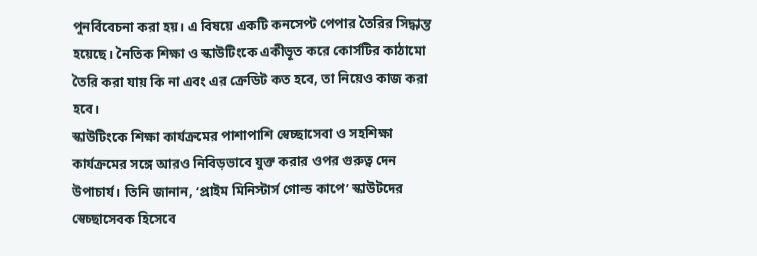পুনর্বিবেচনা করা হয়। এ বিষয়ে একটি কনসেপ্ট পেপার তৈরির সিদ্ধান্ত হয়েছে। নৈতিক শিক্ষা ও স্কাউটিংকে একীভূত করে কোর্সটির কাঠামো তৈরি করা যায় কি না এবং এর ক্রেডিট কত হবে, তা নিয়েও কাজ করা হবে।
স্কাউটিংকে শিক্ষা কার্যক্রমের পাশাপাশি স্বেচ্ছাসেবা ও সহশিক্ষা কার্যক্রমের সঙ্গে আরও নিবিড়ভাবে যুক্ত করার ওপর গুরুত্ব দেন উপাচার্য। তিনি জানান, ‘প্রাইম মিনিস্টার্স গোল্ড কাপে’ স্কাউটদের স্বেচ্ছাসেবক হিসেবে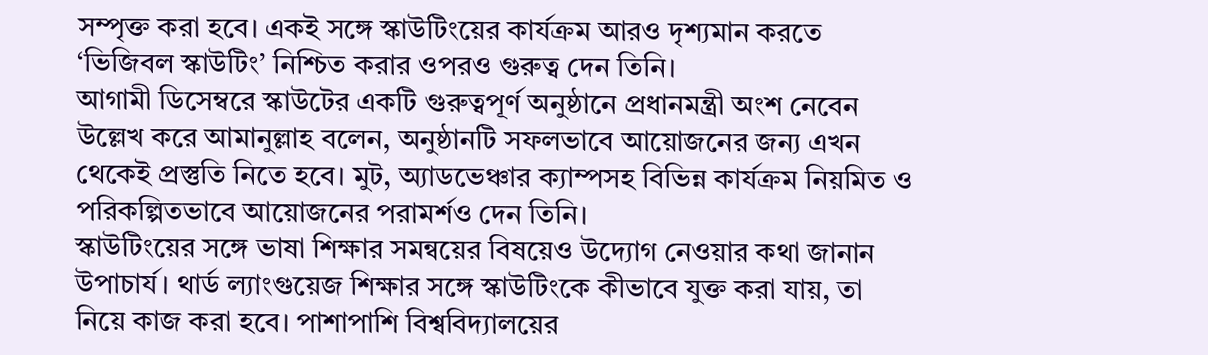সম্পৃক্ত করা হবে। একই সঙ্গে স্কাউটিংয়ের কার্যক্রম আরও দৃশ্যমান করতে ‘ভিজিবল স্কাউটিং’ নিশ্চিত করার ওপরও গুরুত্ব দেন তিনি।
আগামী ডিসেম্বরে স্কাউটের একটি গুরুত্বপূর্ণ অনুষ্ঠানে প্রধানমন্ত্রী অংশ নেবেন উল্লেখ করে আমানুল্লাহ বলেন, অনুষ্ঠানটি সফলভাবে আয়োজনের জন্য এখন থেকেই প্রস্তুতি নিতে হবে। মুট, অ্যাডভেঞ্চার ক্যাম্পসহ বিভিন্ন কার্যক্রম নিয়মিত ও পরিকল্পিতভাবে আয়োজনের পরামর্শও দেন তিনি।
স্কাউটিংয়ের সঙ্গে ভাষা শিক্ষার সমন্বয়ের বিষয়েও উদ্যোগ নেওয়ার কথা জানান উপাচার্য। থার্ড ল্যাংগুয়েজ শিক্ষার সঙ্গে স্কাউটিংকে কীভাবে যুক্ত করা যায়, তা নিয়ে কাজ করা হবে। পাশাপাশি বিশ্ববিদ্যালয়ের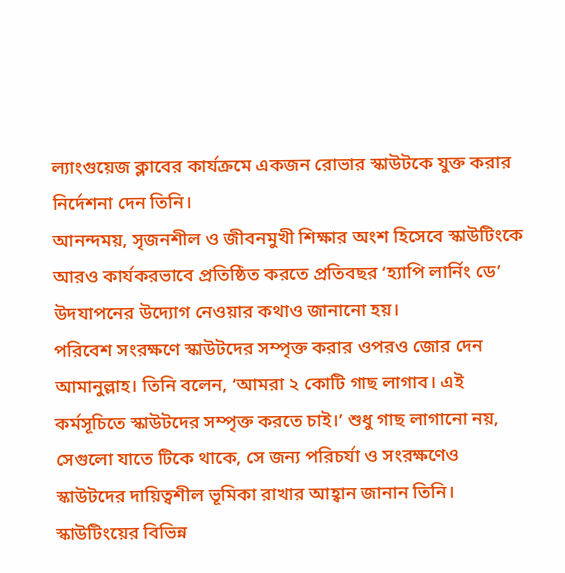ল্যাংগুয়েজ ক্লাবের কার্যক্রমে একজন রোভার স্কাউটকে যুক্ত করার নির্দেশনা দেন তিনি।
আনন্দময়, সৃজনশীল ও জীবনমুখী শিক্ষার অংশ হিসেবে স্কাউটিংকে আরও কার্যকরভাবে প্রতিষ্ঠিত করতে প্রতিবছর ‘হ্যাপি লার্নিং ডে’ উদযাপনের উদ্যোগ নেওয়ার কথাও জানানো হয়।
পরিবেশ সংরক্ষণে স্কাউটদের সম্পৃক্ত করার ওপরও জোর দেন আমানুল্লাহ। তিনি বলেন, ‘আমরা ২ কোটি গাছ লাগাব। এই কর্মসূচিতে স্কাউটদের সম্পৃক্ত করতে চাই।’ শুধু গাছ লাগানো নয়, সেগুলো যাতে টিকে থাকে, সে জন্য পরিচর্যা ও সংরক্ষণেও স্কাউটদের দায়িত্বশীল ভূমিকা রাখার আহ্বান জানান তিনি।
স্কাউটিংয়ের বিভিন্ন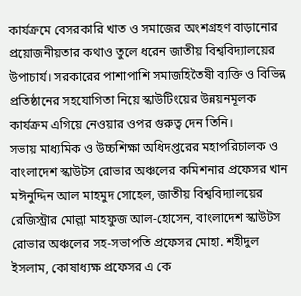কার্যক্রমে বেসরকারি খাত ও সমাজের অংশগ্রহণ বাড়ানোর প্রয়োজনীয়তার কথাও তুলে ধরেন জাতীয় বিশ্ববিদ্যালয়ের উপাচার্য। সরকারের পাশাপাশি সমাজহিতৈষী ব্যক্তি ও বিভিন্ন প্রতিষ্ঠানের সহযোগিতা নিয়ে স্কাউটিংয়ের উন্নয়নমূলক কার্যক্রম এগিয়ে নেওয়ার ওপর গুরুত্ব দেন তিনি।
সভায় মাধ্যমিক ও উচ্চশিক্ষা অধিদপ্তরের মহাপরিচালক ও বাংলাদেশ স্কাউটস রোভার অঞ্চলের কমিশনার প্রফেসর খান মঈনুদ্দিন আল মাহমুদ সোহেল, জাতীয় বিশ্ববিদ্যালয়ের রেজিস্ট্রার মোল্লা মাহফুজ আল-হোসেন, বাংলাদেশ স্কাউটস রোভার অঞ্চলের সহ-সভাপতি প্রফেসর মোহা. শহীদুল ইসলাম, কোষাধ্যক্ষ প্রফেসর এ কে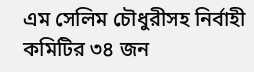এম সেলিম চৌধুরীসহ নির্বাহী কমিটির ৩৪ জন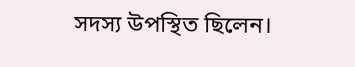সদস্য উপস্থিত ছিলেন।